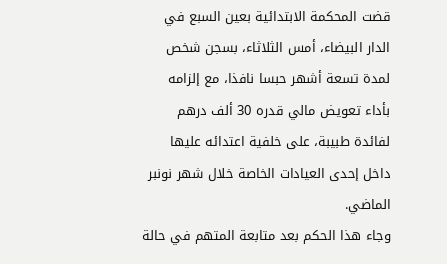قضت المحكمة الابتدائية بعين السبع في الدار البيضاء، أمس الثلاثاء، بسجن شخص لمدة تسعة أشهر حبسا نافذا، مع إلزامه بأداء تعويض مالي قدره 30 ألف درهم لفائدة طبيبة، على خلفية اعتدائه عليها داخل إحدى العيادات الخاصة خلال شهر نونبر الماضي.
وجاء هذا الحكم بعد متابعة المتهم في حالة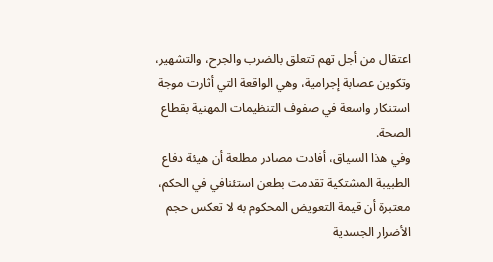اعتقال من أجل تهم تتعلق بالضرب والجرح، والتشهير، وتكوين عصابة إجرامية، وهي الواقعة التي أثارت موجة استنكار واسعة في صفوف التنظيمات المهنية بقطاع الصحة.
وفي هذا السياق، أفادت مصادر مطلعة أن هيئة دفاع الطبيبة المشتكية تقدمت بطعن استئنافي في الحكم، معتبرة أن قيمة التعويض المحكوم به لا تعكس حجم الأضرار الجسدية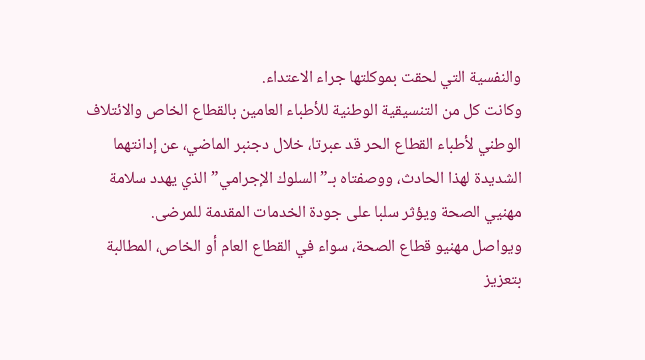والنفسية التي لحقت بموكلتها جراء الاعتداء.
وكانت كل من التنسيقية الوطنية للأطباء العامين بالقطاع الخاص والائتلاف الوطني لأطباء القطاع الحر قد عبرتا، خلال دجنبر الماضي، عن إدانتهما الشديدة لهذا الحادث، ووصفتاه بـ”السلوك الإجرامي” الذي يهدد سلامة مهنيي الصحة ويؤثر سلبا على جودة الخدمات المقدمة للمرضى.
ويواصل مهنيو قطاع الصحة، سواء في القطاع العام أو الخاص، المطالبة بتعزيز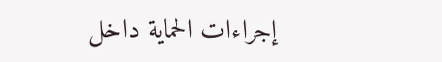إجراءات الحماية داخل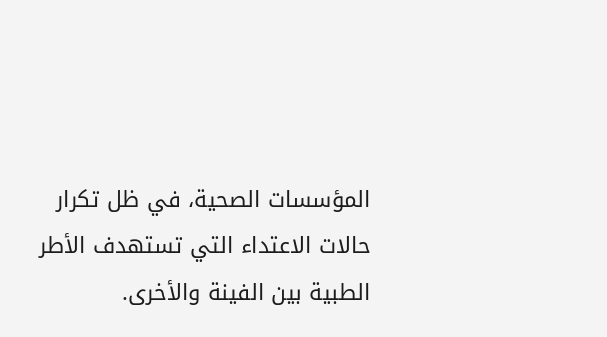المؤسسات الصحية، في ظل تكرار حالات الاعتداء التي تستهدف الأطر الطبية بين الفينة والأخرى.